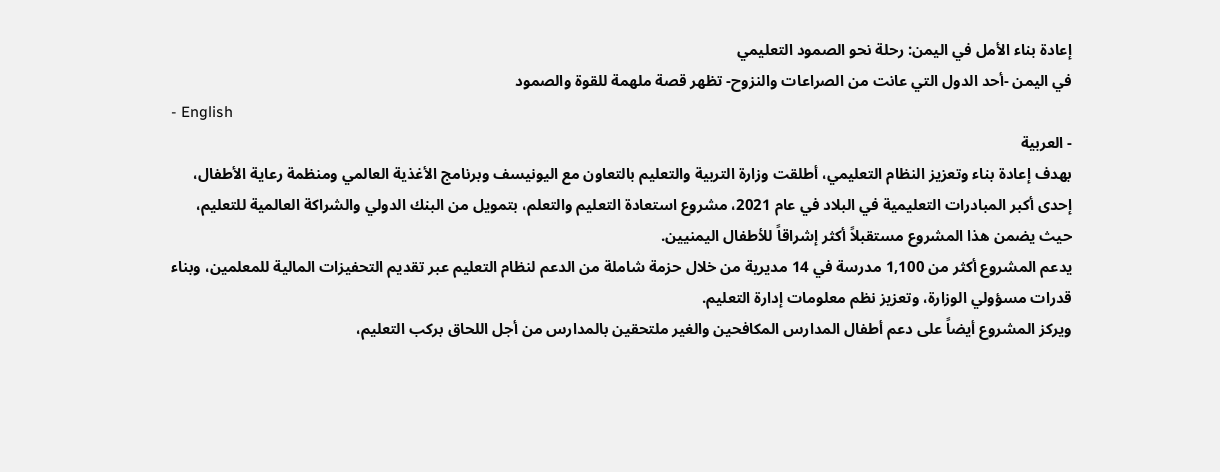إعادة بناء الأمل في اليمن: رحلة نحو الصمود التعليمي
في اليمن -أحد الدول التي عانت من الصراعات والنزوح- تظهر قصة ملهمة للقوة والصمود
- English
- العربية
بهدف إعادة بناء وتعزيز النظام التعليمي، أطلقت وزارة التربية والتعليم بالتعاون مع اليونيسف وبرنامج الأغذية العالمي ومنظمة رعاية الأطفال، إحدى أكبر المبادرات التعليمية في البلاد في عام 2021، مشروع استعادة التعليم والتعلم، بتمويل من البنك الدولي والشراكة العالمية للتعليم، حيث يضمن هذا المشروع مستقبلاً أكثر إشراقاً للأطفال اليمنيين.
يدعم المشروع أكثر من 1,100 مدرسة في 14 مديرية من خلال حزمة شاملة من الدعم لنظام التعليم عبر تقديم التحفيزات المالية للمعلمين، وبناء قدرات مسؤولي الوزارة، وتعزيز نظم معلومات إدارة التعليم.
ويركز المشروع أيضاً على دعم أطفال المدارس المكافحين والغير ملتحقين بالمدارس من أجل اللحاق بركب التعليم،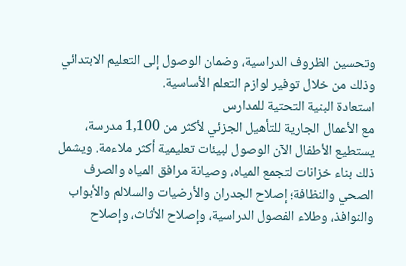وتحسين الظروف الدراسية، وضمان الوصول إلى التعليم الابتدائي وذلك من خلال توفير لوازم التعلم الأساسية.
استعادة البنية التحتية للمدارس
مع الأعمال الجارية للتأهيل الجزئي لأكثر من 1,100 مدرسة، يستطيع الأطفال الآن الوصول لبيئات تعليمية أكثر ملاءمة. ويشمل ذلك بناء خزانات لتجمع المياه، وصيانة مرافق المياه والصرف الصحي والنظافة؛ إصلاح الجدران والأرضيات والسلالم والأبواب والنوافذ، وطلاء الفصول الدراسية، وإصلاح الأثاث، وإصلاح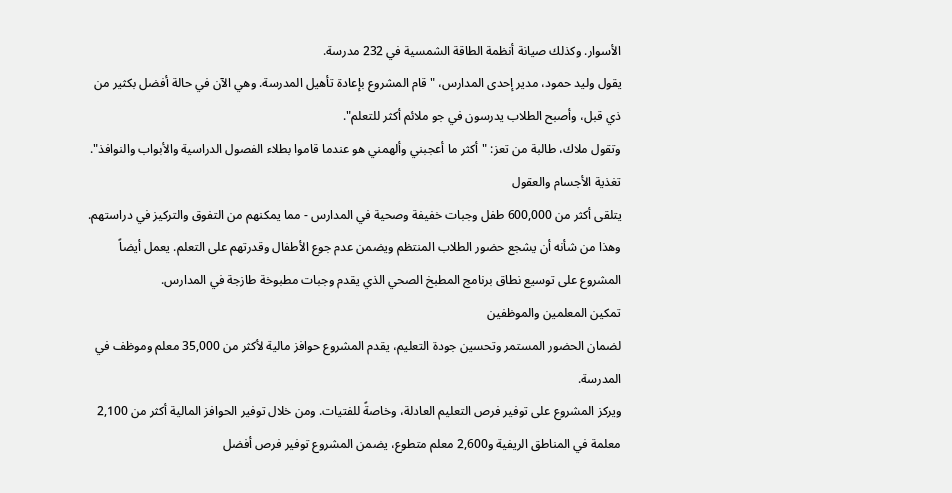الأسوار. وكذلك صيانة أنظمة الطاقة الشمسية في 232 مدرسة.
يقول وليد حمود، مدير إحدى المدارس، "قام المشروع بإعادة تأهيل المدرسة. وهي الآن في حالة أفضل بكثير من ذي قبل، وأصبح الطلاب يدرسون في جو ملائم أكثر للتعلم".
وتقول ملاك، طالبة من تعز: "أكثر ما أعجبني وألهمني هو عندما قاموا بطلاء الفصول الدراسية والأبواب والنوافذ".
تغذية الأجسام والعقول
يتلقى أكثر من 600,000 طفل وجبات خفيفة وصحية في المدارس - مما يمكنهم من التفوق والتركيز في دراستهم. وهذا من شأنه أن يشجع حضور الطلاب المنتظم ويضمن عدم جوع الأطفال وقدرتهم على التعلم. يعمل أيضاً المشروع على توسيع نطاق برنامج المطبخ الصحي الذي يقدم وجبات مطبوخة طازجة في المدارس.
تمكين المعلمين والموظفين
لضمان الحضور المستمر وتحسين جودة التعليم، يقدم المشروع حوافز مالية لأكثر من 35,000 معلم وموظف في المدرسة.
ويركز المشروع على توفير فرص التعليم العادلة، وخاصةً للفتيات. ومن خلال توفير الحوافز المالية أكثر من 2,100 معلمة في المناطق الريفية و2,600 معلم متطوع، يضمن المشروع توفير فرص أفضل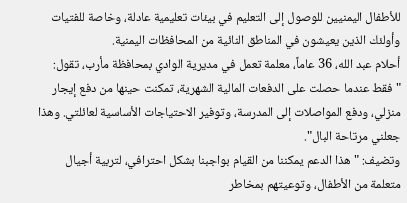للأطفال اليمنيين للوصول إلى التعليم في بيئات تعليمية عادلة، وخاصة للفتيات وأولئك الذين يعيشون في المناطق النائية من المحافظات اليمنية.
أحلام عبد الله، 36 عاماً، معلمة تعمل في مديرية الوادي بمحافظة مأرب، تقول: "فقط عندما حصلت على الدفعات المالية الشهرية، تمكنت حينها من دفع إيجار منزلي، ودفع المواصلات إلى المدرسة، وتوفير الاحتياجات الأساسية لعائلتي. وهذا جعلني مرتاحة البال".
وتضيف: "هذا الدعم يمكننا من القيام بواجبنا بشكل احترافي، لتربية أجيال متعلمة من الأطفال، وتوعيتهم بمخاطر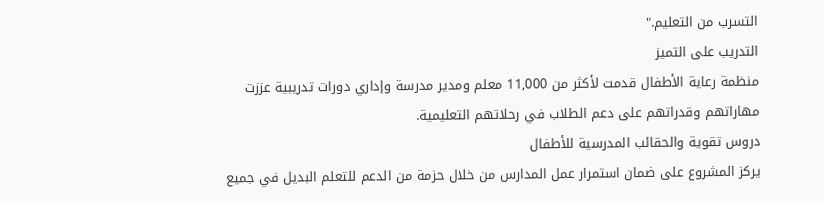التسرب من التعليم."
التدريب على التميز
منظمة رعاية الأطفال قدمت لأكثر من 11,000 معلم ومدير مدرسة وإداري دورات تدريبية عززت مهاراتهم وقدراتهم على دعم الطلاب في رحلاتهم التعليمية.
دروس تقوية والحقائب المدرسية للأطفال
يركز المشروع على ضمان استمرار عمل المدارس من خلال حزمة من الدعم للتعلم البديل في جميع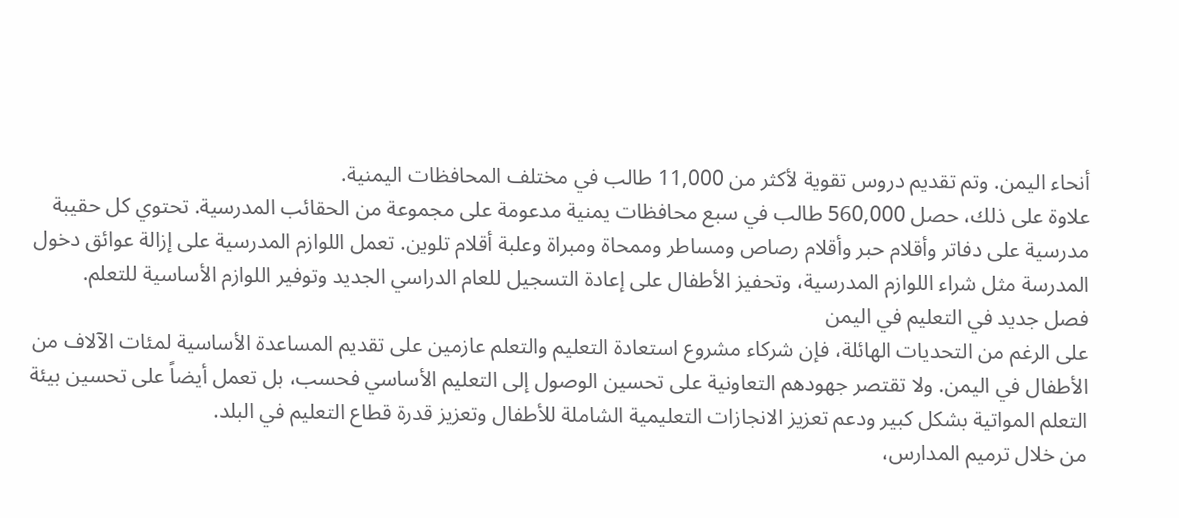أنحاء اليمن. وتم تقديم دروس تقوية لأكثر من 11,000 طالب في مختلف المحافظات اليمنية.
علاوة على ذلك، حصل 560,000 طالب في سبع محافظات يمنية مدعومة على مجموعة من الحقائب المدرسية. تحتوي كل حقيبة مدرسية على دفاتر وأقلام حبر وأقلام رصاص ومساطر وممحاة ومبراة وعلبة أقلام تلوين. تعمل اللوازم المدرسية على إزالة عوائق دخول المدرسة مثل شراء اللوازم المدرسية، وتحفيز الأطفال على إعادة التسجيل للعام الدراسي الجديد وتوفير اللوازم الأساسية للتعلم.
فصل جديد في التعليم في اليمن
على الرغم من التحديات الهائلة، فإن شركاء مشروع استعادة التعليم والتعلم عازمين على تقديم المساعدة الأساسية لمئات الآلاف من الأطفال في اليمن. ولا تقتصر جهودهم التعاونية على تحسين الوصول إلى التعليم الأساسي فحسب، بل تعمل أيضاً على تحسين بيئة التعلم المواتية بشكل كبير ودعم تعزيز الانجازات التعليمية الشاملة للأطفال وتعزيز قدرة قطاع التعليم في البلد.
من خلال ترميم المدارس،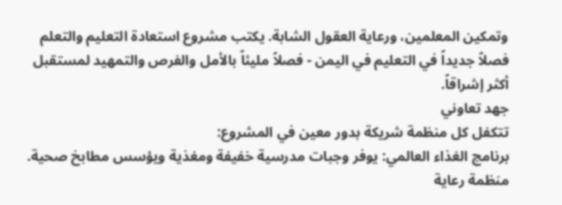وتمكين المعلمين، ورعاية العقول الشابة. يكتب مشروع استعادة التعليم والتعلم فصلاً جديداً في التعليم في اليمن - فصلاً مليئاً بالأمل والفرص والتمهيد لمستقبل أكثر إشراقاً.
جهد تعاوني
تتكفل كل منظمة شريكة بدور معين في المشروع:
برنامج الغذاء العالمي: يوفر وجبات مدرسية خفيفة ومغذية ويؤسس مطابخ صحية.
منظمة رعاية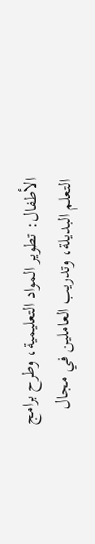الأطفال: تطوير المواد التعليمية، وطرح برامج التعلم البديلة، وتدريب العاملين في مجال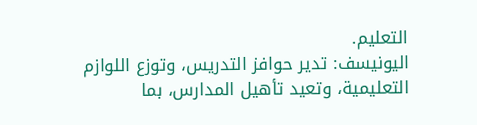التعليم.
اليونيسف: تدير حوافز التدريس، وتوزع اللوازم التعليمية، وتعيد تأهيل المدارس، بما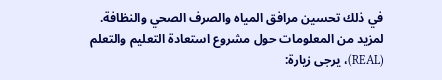في ذلك تحسين مرافق المياه والصرف الصحي والنظافة.
لمزيد من المعلومات حول مشروع استعادة التعليم والتعلم (REAL)، يرجى زيارة: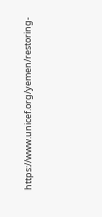https://www.unicef.org/yemen/restoring-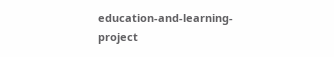education-and-learning-project